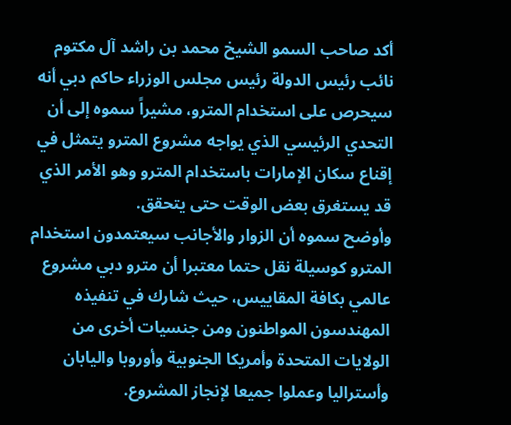أكد صاحب السمو الشيخ محمد بن راشد آل مكتوم نائب رئيس الدولة رئيس مجلس الوزراء حاكم دبي أنه سيحرص على استخدام المترو، مشيراً سموه إلى أن التحدي الرئيسي الذي يواجه مشروع المترو يتمثل في إقناع سكان الإمارات باستخدام المترو وهو الأمر الذي قد يستغرق بعض الوقت حتى يتحقق.
وأوضح سموه أن الزوار والأجانب سيعتمدون استخدام المترو كوسيلة نقل حتما معتبرا أن مترو دبي مشروع عالمي بكافة المقاييس، حيث شارك في تنفيذه المهندسون المواطنون ومن جنسيات أخرى من الولايات المتحدة وأمريكا الجنوبية وأوروبا واليابان وأستراليا وعملوا جميعا لإنجاز المشروع.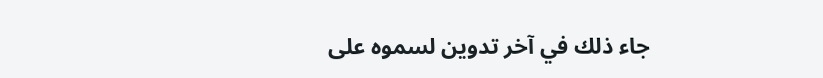جاء ذلك في آخر تدوين لسموه على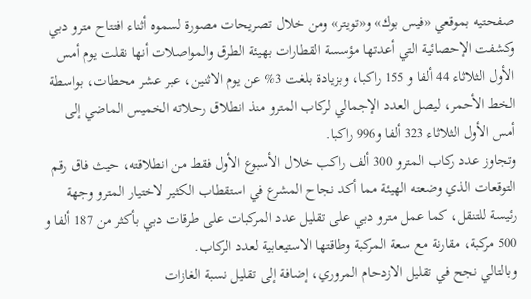صفحتيه بموقعي «فيس بوك» و«تويتر» ومن خلال تصريحات مصورة لسموه أثناء افتتاح مترو دبي وكشفت الإحصائية التي أعدتها مؤسسة القطارات بهيئة الطرق والمواصلات أنها نقلت يوم أمس الأول الثلاثاء 44 ألفا و 155 راكبا، وبزيادة بلغت 3% عن يوم الاثنين، عبر عشر محطات، بواسطة الخط الأحمر، ليصل العدد الإجمالي لركاب المترو منذ انطلاق رحلاته الخميس الماضي إلى أمس الأول الثلاثاء 323 ألفا و996 راكبا.
وتجاوز عدد ركاب المترو 300 ألف راكب خلال الأسبوع الأول فقط من انطلاقته، حيث فاق رقم التوقعات الذي وضعته الهيئة مما أكد نجاح المشرع في استقطاب الكثير لاختيار المترو وجهة رئيسة للتنقل، كما عمل مترو دبي على تقليل عدد المركبات على طرقات دبي بأكثر من 187 ألفا و 500 مركبة، مقارنة مع سعة المركبة وطاقتها الاستيعابية لعدد الركاب.
وبالتالي نجح في تقليل الازدحام المروري، إضافة إلى تقليل نسبة الغازات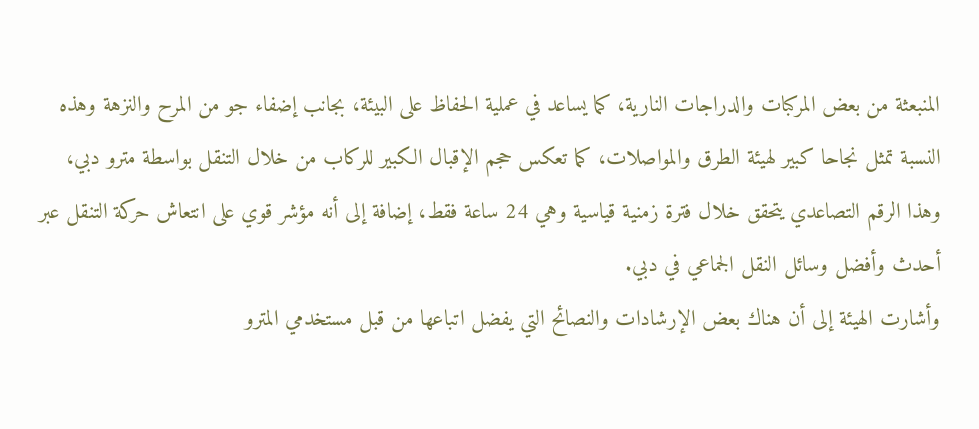المنبعثة من بعض المركبات والدراجات النارية، كما يساعد في عملية الحفاظ على البيئة، بجانب إضفاء جو من المرح والنزهة وهذه النسبة تمثل نجاحا كبير لهيئة الطرق والمواصلات، كما تعكس حجم الإقبال الكبير للركاب من خلال التنقل بواسطة مترو دبي، وهذا الرقم التصاعدي يتحقق خلال فترة زمنية قياسية وهي 24 ساعة فقط، إضافة إلى أنه مؤشر قوي على انتعاش حركة التنقل عبر أحدث وأفضل وسائل النقل الجماعي في دبي.
وأشارت الهيئة إلى أن هناك بعض الإرشادات والنصائح التي يفضل اتباعها من قبل مستخدمي المترو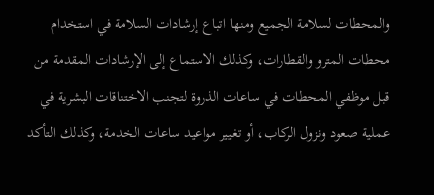والمحطات لسلامة الجميع ومنها اتباع إرشادات السلامة في استخدام محطات المترو والقطارات، وكذلك الاستماع إلى الإرشادات المقدمة من قبل موظفي المحطات في ساعات الذروة لتجنب الاختناقات البشرية في عملية صعود ونزول الركاب، أو تغيير مواعيد ساعات الخدمة، وكذلك التأكد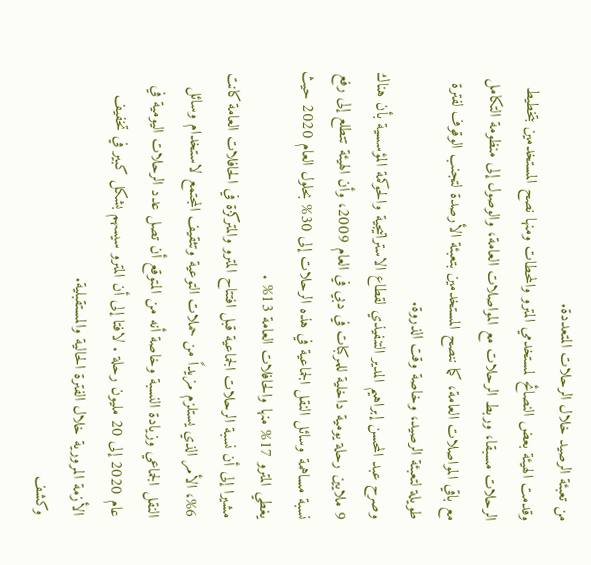من تعبئة الرصيد خلال الرحلات المتعددة.
وقدمت الهيئة بعض النصائح لمستخدمي المترو والمحطات ومنها نصح المستخدمين بتخطيط الرحلات مسبقا، وربط الرحلات مع المواصلات العامة، والوصول إلى منظومة التكامل مع باقي المواصلات العامة، كما ننصح المستخدمين بتعبئة الأرصدة لتجنب الوقوف لفترة طويلة لتعبئة الرصيد، وخاصة وقت الذروة.
وصرح عبد المحسن إبراهيم المدير التنفيذي لقطاع الاستراتيجية والحوكمة المؤسسية بأن هناك 9 ملايين رحلة يومية داخلية للمركبات في دبي في العام 2009، وأن الهيئة تتطلع إلى رفع نسبة مساهمة وسائل النقل الجماعية في هذه الرحلات إلى 30% بحلول العام 2020 حيث يغطي المترو 17% منها والحافلات العامة 13% .
مشيرا إلى أن نسبة الرحلات الجماعية قبل افتتاح المترو والمتركزة في الحافلات العامة كانت 6%، الأمر الذي يستلزم مزيداً من حملات التوعية وتثقيف المجتمع لاستخدام وسائل النقل الجماعي وزيادة النسبة وخاصة أنه من المتوقع أن تصل عدد الرحلات اليومية في عام 2020 إلى 20 مليون رحلة . لافتا إلى أن المترو سيسهم بشكل كبير في تخفيف الأزمة المرورية خلال الفترة الحالية والمستقبلية.
وكشف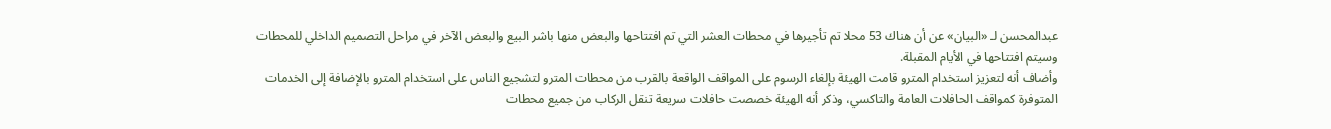عبدالمحسن لـ «البيان» عن أن هناك 53 محلا تم تأجيرها في محطات العشر التي تم افتتاحها والبعض منها باشر البيع والبعض الآخر في مراحل التصميم الداخلي للمحطات وسيتم افتتاحها في الأيام المقبلة.
وأضاف أنه لتعزيز استخدام المترو قامت الهيئة بإلغاء الرسوم على المواقف الواقعة بالقرب من محطات المترو لتشجيع الناس على استخدام المترو بالإضافة إلى الخدمات المتوفرة كمواقف الحافلات العامة والتاكسي، وذكر أنه الهيئة خصصت حافلات سريعة تنقل الركاب من جميع محطات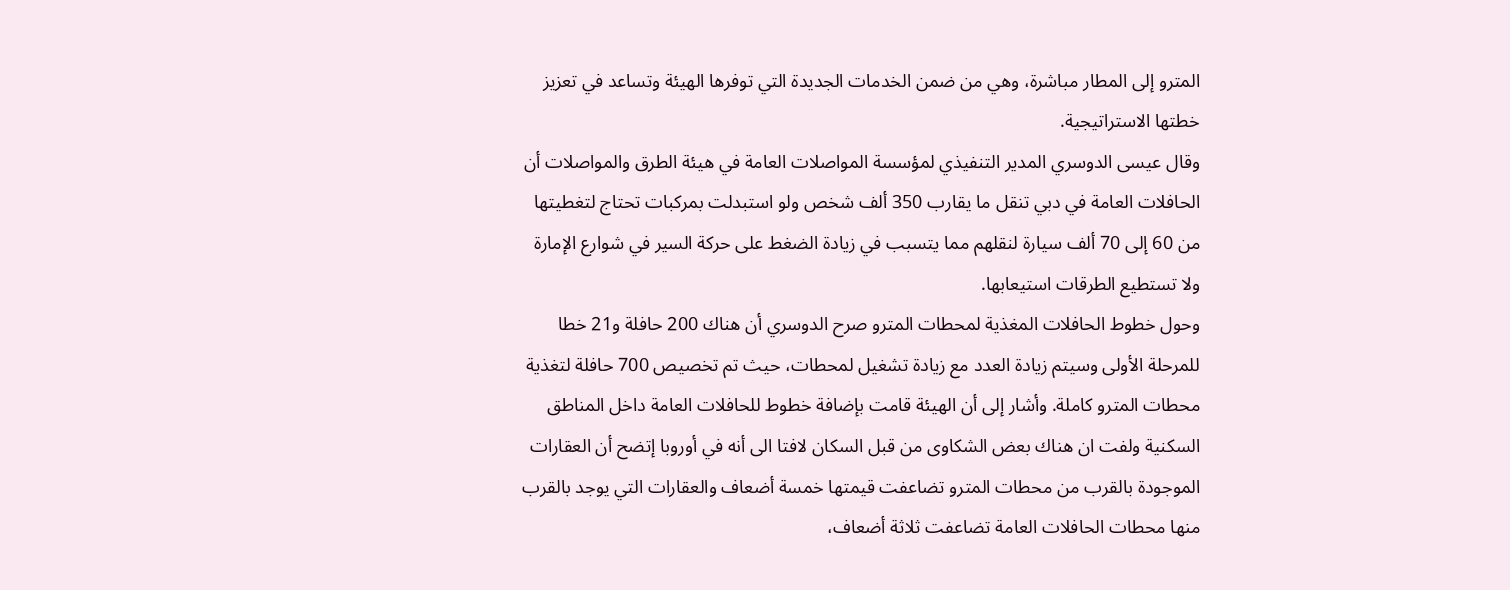المترو إلى المطار مباشرة، وهي من ضمن الخدمات الجديدة التي توفرها الهيئة وتساعد في تعزيز خطتها الاستراتيجية.
وقال عيسى الدوسري المدير التنفيذي لمؤسسة المواصلات العامة في هيئة الطرق والمواصلات أن الحافلات العامة في دبي تنقل ما يقارب 350 ألف شخص ولو استبدلت بمركبات تحتاج لتغطيتها من 60 إلى 70 ألف سيارة لنقلهم مما يتسبب في زيادة الضغط على حركة السير في شوارع الإمارة ولا تستطيع الطرقات استيعابها.
وحول خطوط الحافلات المغذية لمحطات المترو صرح الدوسري أن هناك 200 حافلة و21 خطا للمرحلة الأولى وسيتم زيادة العدد مع زيادة تشغيل لمحطات، حيث تم تخصيص 700 حافلة لتغذية محطات المترو كاملة. وأشار إلى أن الهيئة قامت بإضافة خطوط للحافلات العامة داخل المناطق السكنية ولفت ان هناك بعض الشكاوى من قبل السكان لافتا الى أنه في أوروبا إتضح أن العقارات الموجودة بالقرب من محطات المترو تضاعفت قيمتها خمسة أضعاف والعقارات التي يوجد بالقرب منها محطات الحافلات العامة تضاعفت ثلاثة أضعاف،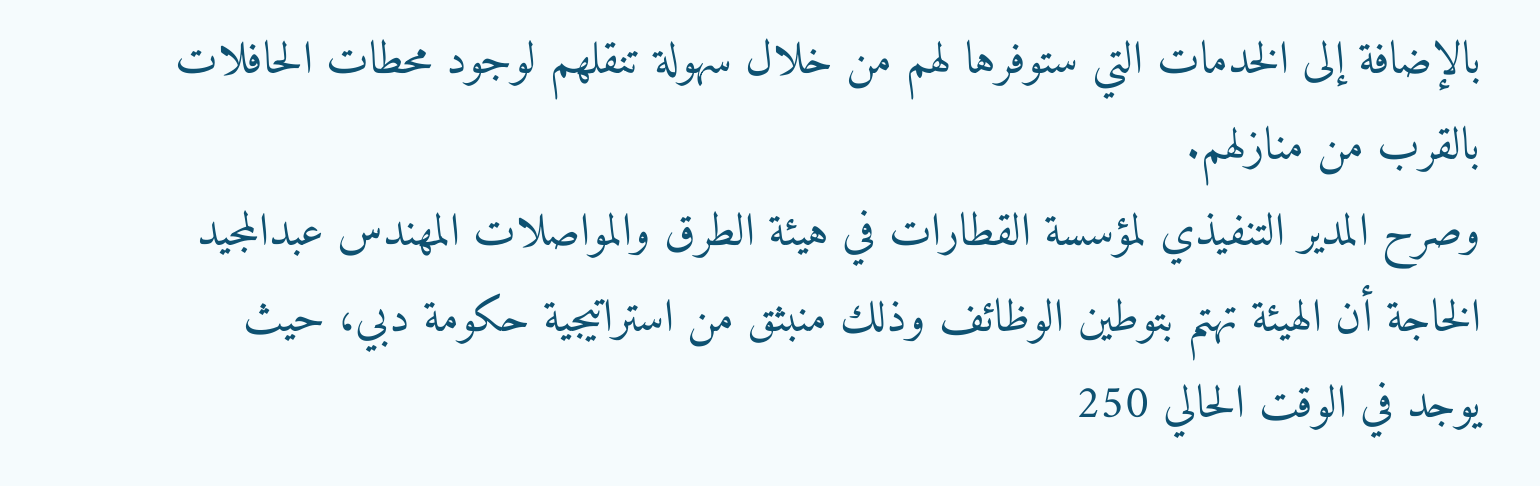بالإضافة إلى الخدمات التي ستوفرها لهم من خلال سهولة تنقلهم لوجود محطات الحافلات بالقرب من منازلهم.
وصرح المدير التنفيذي لمؤسسة القطارات في هيئة الطرق والمواصلات المهندس عبدالمجيد الخاجة أن الهيئة تهتم بتوطين الوظائف وذلك منبثق من استراتيجية حكومة دبي، حيث يوجد في الوقت الحالي 250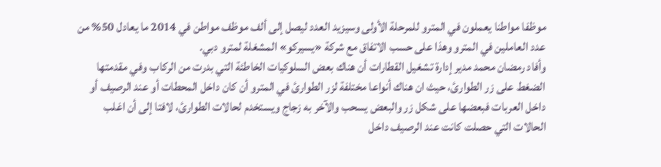موظفا مواطنا يعملون في المترو للمرحلة الأولى وسيزيد العدد ليصل إلى ألف موظف مواطن في 2014 ما يعادل 50% من عدد العاملين في المترو وهذا على حسب الاتفاق مع شركة «يسيركو» المشغلة لمترو دبي.
وأفاد رمضان محمد مدير إدارة تشغيل القطارات أن هناك بعض السلوكيات الخاطئة التي بدرت من الركاب وفي مقدمتها الضغط على زر الطوارئ، حيث ان هناك أنواعا مختلفة لزر الطوارئ في المترو أن كان داخل المحطات أو عند الرصيف أو داخل العربات فبعضها على شكل زر والبعض يسحب والآخر به زجاج ويستخدم لحالات الطوارئ، لافتا إلى أن اغلب الحالات التي حصلت كانت عند الرصيف داخل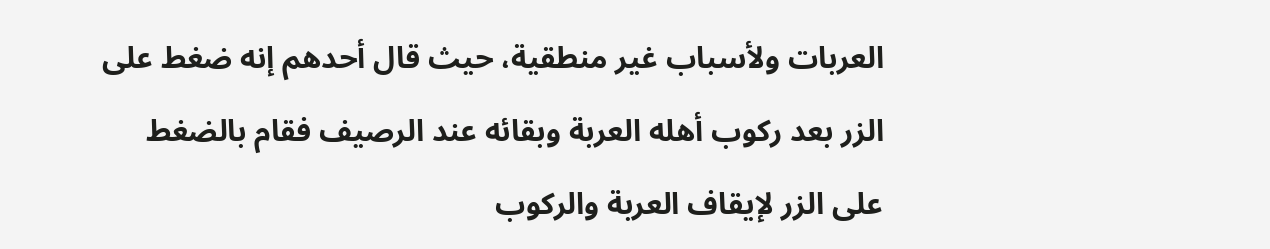العربات ولأسباب غير منطقية، حيث قال أحدهم إنه ضغط على الزر بعد ركوب أهله العربة وبقائه عند الرصيف فقام بالضغط على الزر لإيقاف العربة والركوب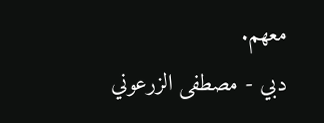معهم.
دبي - مصطفى الزرعوني